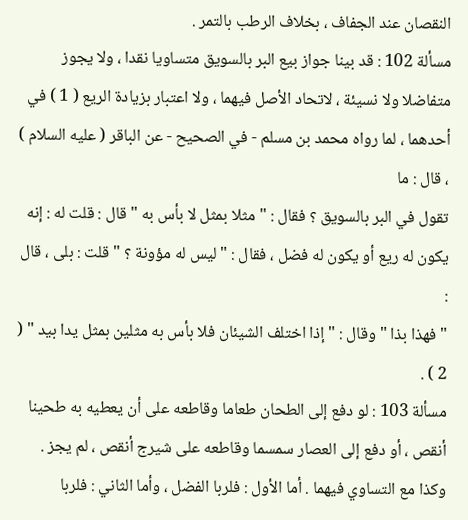النقصان عند الجفاف ، بخلاف الرطب بالتمر .
مسألة 102 : قد بينا جواز بيع البر بالسويق متساويا نقدا ، ولا يجوز
متفاضلا ولا نسيئة ، لاتحاد الأصل فيهما ، ولا اعتبار بزيادة الريع ( 1 ) في
أحدهما ، لما رواه محمد بن مسلم - في الصحيح - عن الباقر ( عليه السلام ) ، قال : ما
تقول في البر بالسويق ؟ فقال : " مثلا بمثل لا بأس به " قال : قلت له : إنه
يكون له ريع أو يكون له فضل ، فقال : " ليس له مؤونة ؟ " قلت : بلى ، قال :
" فهذا بذا " وقال : " إذا اختلف الشيئان فلا بأس به مثلين بمثل يدا بيد " ( 2 ) .
مسألة 103 : لو دفع إلى الطحان طعاما وقاطعه على أن يعطيه به طحينا
أنقص ، أو دفع إلى العصار سمسما وقاطعه على شيرج أنقص ، لم يجز .
وكذا مع التساوي فيهما . أما الأول : فلربا الفضل ، وأما الثاني : فلربا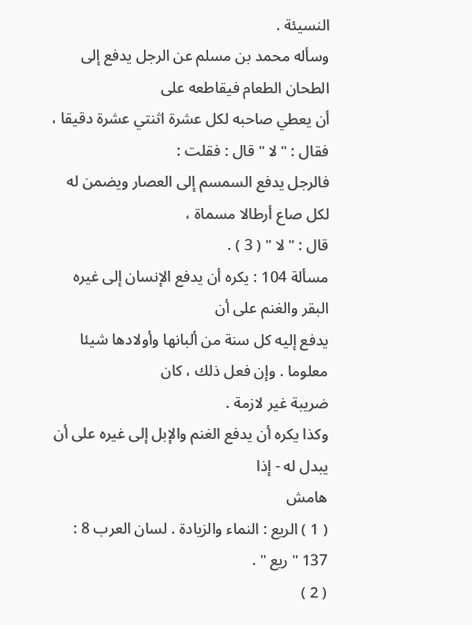النسيئة .
وسأله محمد بن مسلم عن الرجل يدفع إلى الطحان الطعام فيقاطعه على
أن يعطي صاحبه لكل عشرة اثنتي عشرة دقيقا ، فقال : " لا " قال : فقلت :
فالرجل يدفع السمسم إلى العصار ويضمن له لكل صاع أرطالا مسماة ،
قال : " لا " ( 3 ) .
مسألة 104 : يكره أن يدفع الإنسان إلى غيره البقر والغنم على أن
يدفع إليه كل سنة من ألبانها وأولادها شيئا معلوما . وإن فعل ذلك ، كان
ضريبة غير لازمة .
وكذا يكره أن يدفع الغنم والإبل إلى غيره على أن يبدل له - إذا
هامش
( 1 ) الريع : النماء والزيادة . لسان العرب 8 : 137 " ريع " .
( 2 )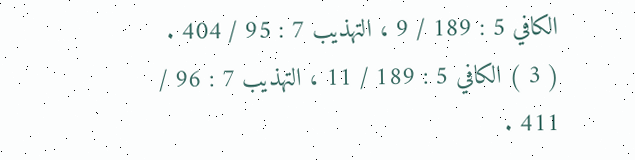الكافي 5 : 189 / 9 ، التهذيب 7 : 95 / 404 .
( 3 ) الكافي 5 : 189 / 11 ، التهذيب 7 : 96 / 411 .